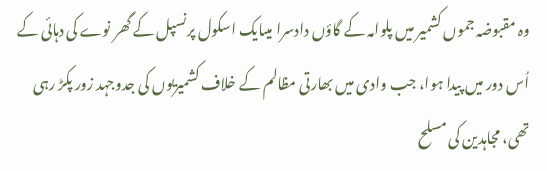وہ مقبوضہ جموں کشمیر میں پلوامہ کے گاؤں دادسرا میںایک اسکول پرنسپل کے گھر نوے کی دہائی کے اُس دور میں پیدا ہوا، جب وادی میں بھارتی مظالم کے خلاف کشمیریوں کی جدوجہد زور پکڑ رہی تھی، مجاہدین کی مسلح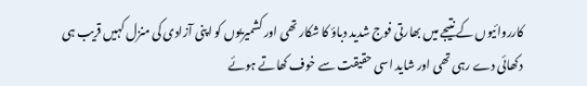کارروائیوں کے نتیجے میں بھارتی فوج شدید دباؤ کا شکار تھی اور کشمیریوں کو اپنی آزادی کی منزل کہیں قریب ہی دکھائی دے رہی تھی اور شاید اسی حقیقت سے خوف کھاتے ہوئے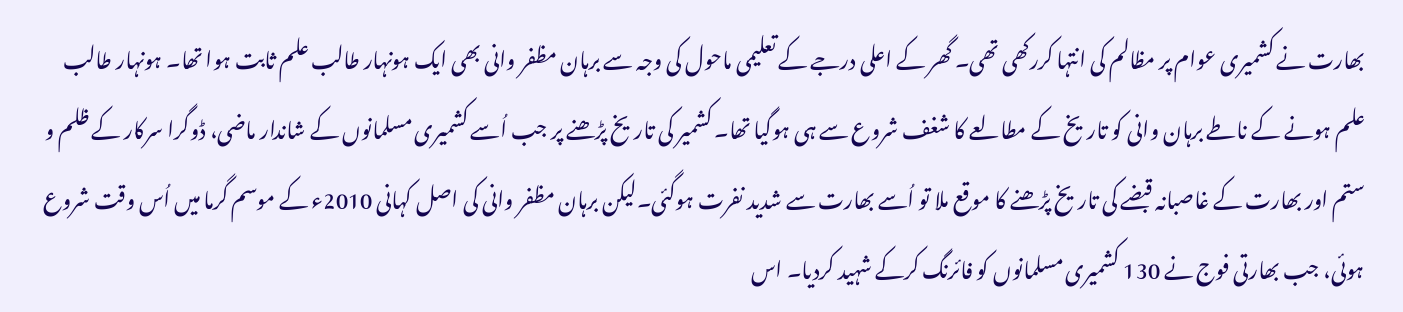بھارت نے کشمیری عوام پر مظالم کی انتہا کررکھی تھی۔ گھر کے اعلی درجے کے تعلیمی ماحول کی وجہ سے برہان مظفر وانی بھی ایک ہونہار طالب علم ثابت ہوا تھا۔ ہونہار طالب علم ہونے کے ناطے برہان وانی کو تاریخ کے مطالعے کا شغف شروع سے ہی ہوگیا تھا۔ کشمیر کی تاریخ پڑھنے پر جب اُسے کشمیری مسلمانوں کے شاندار ماضی، ڈوگرا سرکار کے ظلم و ستم اور بھارت کے غاصبانہ قبضے کی تاریخ پڑھنے کا موقع ملا تو اُسے بھارت سے شدید نفرت ہوگئی۔لیکن برہان مظفر وانی کی اصل کہانی 2010ء کے موسم گرما میں اُس وقت شروع ہوئی، جب بھارتی فوج نے 130 کشمیری مسلمانوں کو فائرنگ کرکے شہید کردیا۔ اس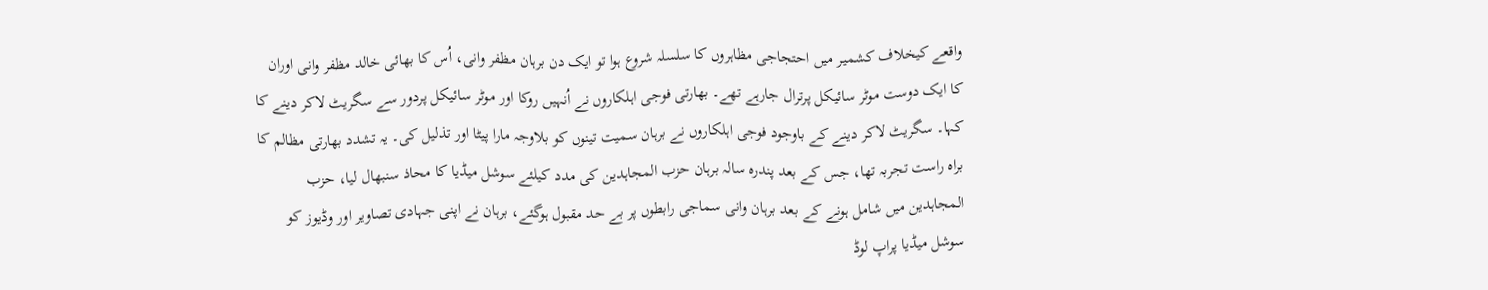واقعے کیخلاف کشمیر میں احتجاجی مظاہروں کا سلسلہ شروع ہوا تو ایک دن برہان مظفر وانی، اُس کا بھائی خالد مظفر وانی اوران کا ایک دوست موٹر سائیکل پرترال جارہے تھے۔ بھارتی فوجی اہلکاروں نے اُنہیں روکا اور موٹر سائیکل پردور سے سگریٹ لاکر دینے کا کہا۔ سگریٹ لاکر دینے کے باوجود فوجی اہلکاروں نے برہان سمیت تینوں کو بلاوجہ مارا پیٹا اور تذلیل کی۔ یہ تشدد بھارتی مظالم کا براہ راست تجربہ تھا، جس کے بعد پندرہ سالہ برہان حزب المجاہدین کی مدد کیلئے سوشل میڈیا کا محاذ سنبھال لیا، حزب المجاہدین میں شامل ہونے کے بعد برہان وانی سماجی رابطوں پر بے حد مقبول ہوگئے، برہان نے اپنی جہادی تصاویر اور وڈیوز کو سوشل میڈیا پراپ لوڈ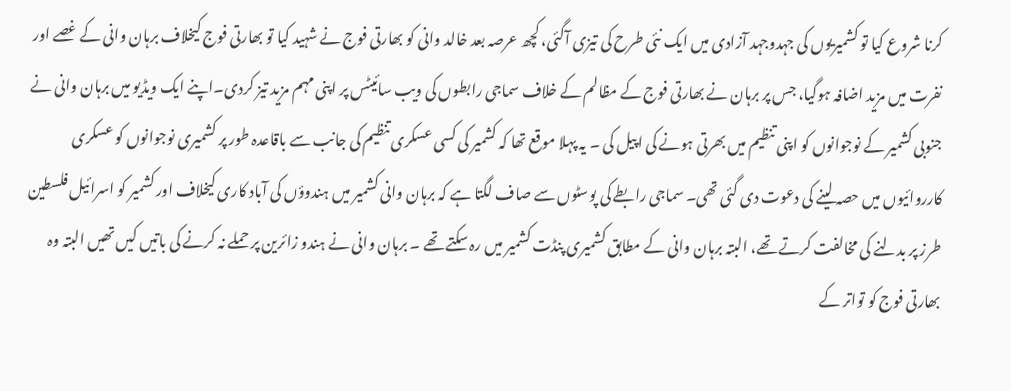کرنا شروع کیا تو کشمیریوں کی جہدوجہد آزادی میں ایک نئی طرح کی تیزی آگئی، کچھ عرصہ بعد خالد وانی کو بھارتی فوج نے شہید کیا تو بھارتی فوج کیخلاف برہان وانی کے غصے اور نفرت میں مزید اضافہ ہوگیا، جس پر برہان نے بھارتی فوج کے مظالم کے خلاف سماجی رابطوں کی ویب سائیٹس پر اپنی مہم مزید تیز کردی۔اپنے ایک ویڈیو میں برہان وانی نے جنوبی کشمیر کے نوجوانوں کو اپنی تنظیم میں بھرتی ہونے کی اپیل کی ۔ یہ پہلا موقع تھا کہ کشمیر کی کسی عسکری تنظیم کی جانب سے باقاعدہ طور پر کشمیری نوجوانوں کو عسکری کارروائیوں میں حصہ لینے کی دعوت دی گئی تھی۔ سماجی رابطے کی پوسٹوں سے صاف لگتا ہے کہ برہان وانی کشمیر میں ہندوؤں کی آباد کاری کیخلاف اور کشمیر کو اسرائیل فلسطین طرز پر بدلنے کی مخالفت کرتے تھے، البتہ برہان وانی کے مطابق کشمیری پنڈت کشمیر میں رہ سکتے تھے ۔ برہان وانی نے ہندو زائرین پر حملے نہ کرنے کی باتیں کیں تھیں البتہ وہ بھارتی فوج کو تواتر کے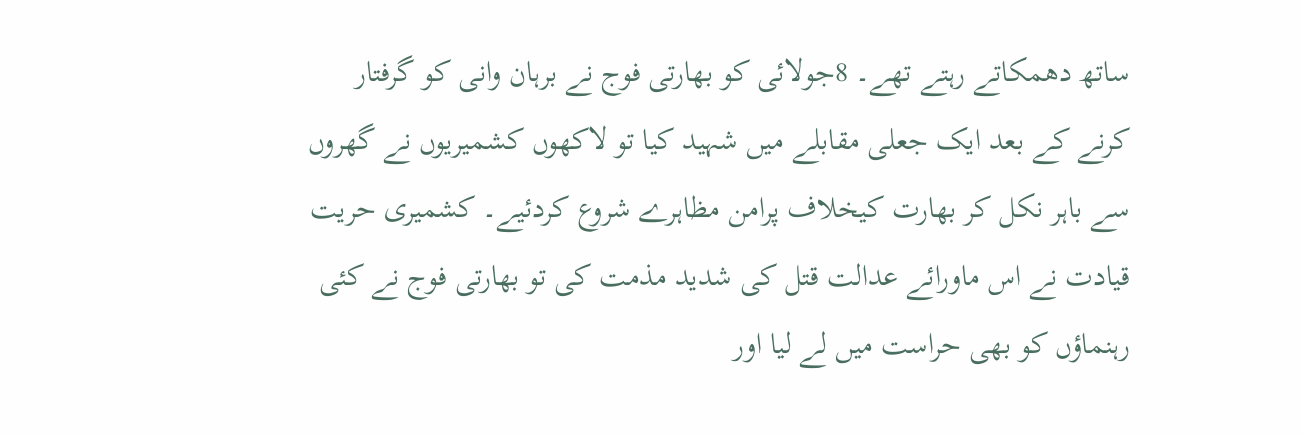ساتھ دھمکاتے رہتے تھے۔ 8جولائی کو بھارتی فوج نے برہان وانی کو گرفتار کرنے کے بعد ایک جعلی مقابلے میں شہید کیا تو لاکھوں کشمیریوں نے گھروں سے باہر نکل کر بھارت کیخلاف پرامن مظاہرے شروع کردئیے۔ کشمیری حریت قیادت نے اس ماورائے عدالت قتل کی شدید مذمت کی تو بھارتی فوج نے کئی رہنماؤں کو بھی حراست میں لے لیا اور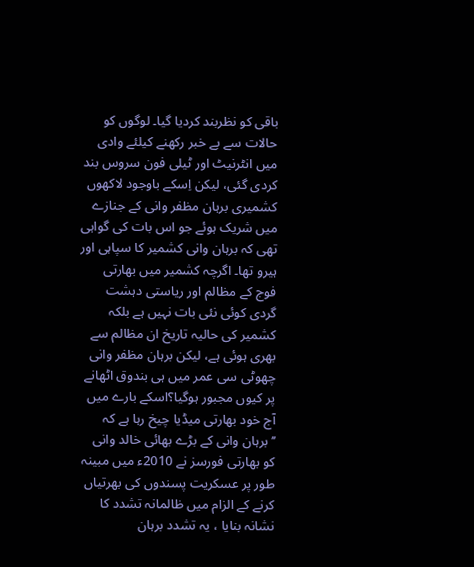باقی کو نظربند کردیا گیا۔ لوگوں کو حالات سے بے خبر رکھنے کیلئے وادی میں انٹرنیٹ اور ٹیلی فون سروس بند کردی گئی، لیکن اِسکے باوجود لاکھوں کشمیری برہان مظفر وانی کے جنازے میں شریک ہوئے جو اس بات کی گواہی تھی کہ برہان وانی کشمیر کا سپاہی اور ہیرو تھا۔ اگرچہ کشمیر میں بھارتی فوج کے مظالم اور ریاستی دہشت گردی کوئی نئی بات نہیں ہے بلکہ کشمیر کی حالیہ تاریخ ان مظالم سے بھری ہوئی ہے، لیکن برہان مظفر وانی چھوٹی سی عمر میں ہی بندوق اٹھانے پر کیوں مجبور ہوگیا؟اسکے بارے میں آج خود بھارتی میڈیا چیخ رہا ہے کہ ’’برہان وانی کے بڑے بھائی خالد وانی کو بھارتی فورسز نے 2010ء میں مبینہ طور پر عسکریت پسندوں کی بھرتیاں کرنے کے الزام میں ظالمانہ تشدد کا نشانہ بنایا ، یہ تشدد برہان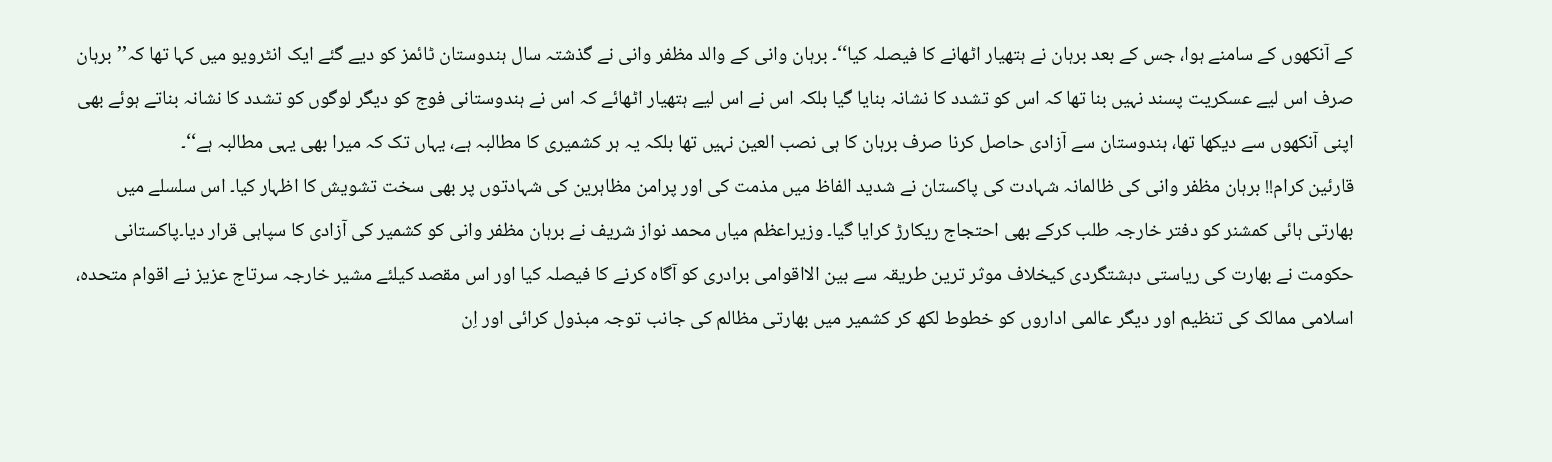کے آنکھوں کے سامنے ہوا، جس کے بعد برہان نے ہتھیار اٹھانے کا فیصلہ کیا‘‘۔ برہان وانی کے والد مظفر وانی نے گذشتہ سال ہندوستان ٹائمز کو دیے گئے ایک انٹرویو میں کہا تھا کہ’’برہان صرف اس لیے عسکریت پسند نہیں بنا تھا کہ اس کو تشدد کا نشانہ بنایا گیا بلکہ اس نے اس لیے ہتھیار اٹھائے کہ اس نے ہندوستانی فوج کو دیگر لوگوں کو تشدد کا نشانہ بناتے ہوئے بھی اپنی آنکھوں سے دیکھا تھا، ہندوستان سے آزادی حاصل کرنا صرف برہان کا ہی نصب العین نہیں تھا بلکہ یہ ہر کشمیری کا مطالبہ ہے، یہاں تک کہ میرا بھی یہی مطالبہ ہے‘‘۔
قارئین کرام!! برہان مظفر وانی کی ظالمانہ شہادت کی پاکستان نے شدید الفاظ میں مذمت کی اور پرامن مظاہرین کی شہادتوں پر بھی سخت تشویش کا اظہار کیا۔ اس سلسلے میں بھارتی ہائی کمشنر کو دفتر خارجہ طلب کرکے بھی احتجاج ریکارڑ کرایا گیا۔ وزیراعظم میاں محمد نواز شریف نے برہان مظفر وانی کو کشمیر کی آزادی کا سپاہی قرار دیا۔پاکستانی حکومت نے بھارت کی ریاستی دہشتگردی کیخلاف موثر ترین طریقہ سے بین الااقوامی برادری کو آگاہ کرنے کا فیصلہ کیا اور اس مقصد کیلئے مشیر خارجہ سرتاج عزیز نے اقوام متحدہ، اسلامی ممالک کی تنظیم اور دیگر عالمی اداروں کو خطوط لکھ کر کشمیر میں بھارتی مظالم کی جانب توجہ مبذول کرائی اور اِن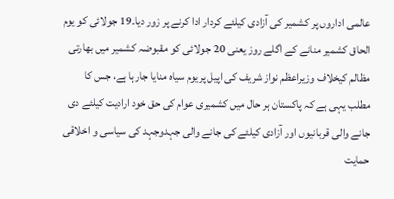عالمی اداروں پر کشمیر کی آزادی کیلئے کردار ادا کرنے پر زور دیا۔19 جولائی کو یوم الحاق کشمیر منانے کے اگلے روز یعنی 20 جولائی کو مقبوضہ کشمیر میں بھارتی مظالم کیخلاف وزیراعظم نواز شریف کی اپیل پریوم سیاہ منایا جارہا ہے، جس کا مطلب یہی ہے کہ پاکستان ہر حال میں کشمیری عوام کی حق خود ارادیت کیلئے دی جانے والی قربانیوں اور آزادی کیلئے کی جانے والی جہدوجہد کی سیاسی و اخلاقی حمایت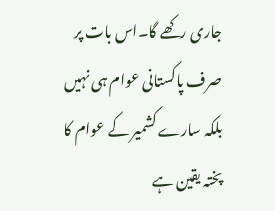جاری رکھے گا۔اس بات پر صرف پاکستانی عوام ہی نہیں بلکہ سارے کشمیر کے عوام کا پختہ یقین ہے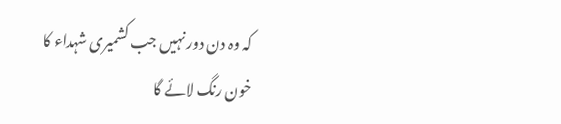کہ وہ دن دور نہیں جب کشمیری شہداء کا خون رنگ لائے گا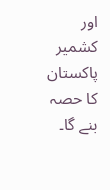اور کشمیر پاکستان کا حصہ بنے گا۔